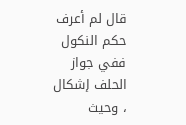قال لم أعرف حكم النكول ففي جواز الحلف إشكال ، وحيث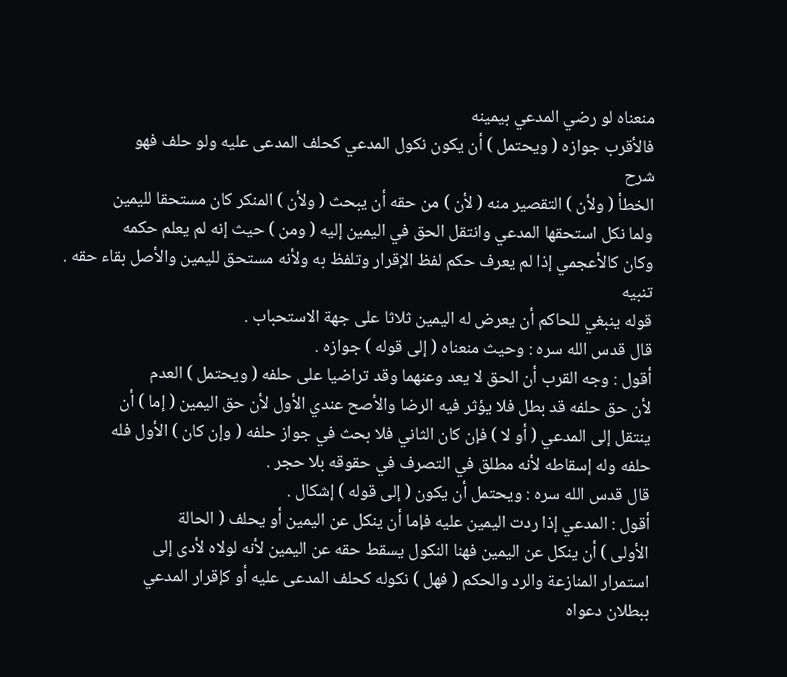منعناه لو رضي المدعي بيمينه
فالأقرب جوازه ( ويحتمل ) أن يكون نكول المدعي كحلف المدعى عليه ولو حلف فهو
شرح
الخطأ ( ولأن ) التقصير منه ( لأن ) من حقه أن يبحث ( ولأن ) المنكر كان مستحقا لليمين
ولما نكل استحقها المدعي وانتقل الحق في اليمين إليه ( ومن ) حيث إنه لم يعلم حكمه
وكان كالأعجمي إذا لم يعرف حكم لفظ الإقرار وتلفظ به ولأنه مستحق لليمين والأصل بقاء حقه .
تنبيه
قوله ينبغي للحاكم أن يعرض له اليمين ثلاثا على جهة الاستحباب .
قال قدس الله سره : وحيث منعناه ( إلى قوله ) جوازه .
أقول : وجه القرب أن الحق لا يعد وعنهما وقد تراضيا على حلفه ( ويحتمل ) العدم
لأن حق حلفه قد بطل فلا يؤثر فيه الرضا والأصح عندي الأول لأن حق اليمين ( إما ) أن
ينتقل إلى المدعي ( أو لا ) فإن كان الثاني فلا بحث في جواز حلفه ( وإن كان ) الأول فله
حلفه وله إسقاطه لأنه مطلق في التصرف في حقوقه بلا حجر .
قال قدس الله سره : ويحتمل أن يكون ( إلى قوله ) إشكال .
أقول : المدعي إذا ردت اليمين عليه فإما أن ينكل عن اليمين أو يحلف ( الحالة
الأولى ) أن ينكل عن اليمين فهنا النكول يسقط حقه عن اليمين لأنه لولاه لأدى إلى
استمرار المنازعة والرد والحكم ( فهل ) نكوله كحلف المدعى عليه أو كإقرار المدعي
ببطلان دعواه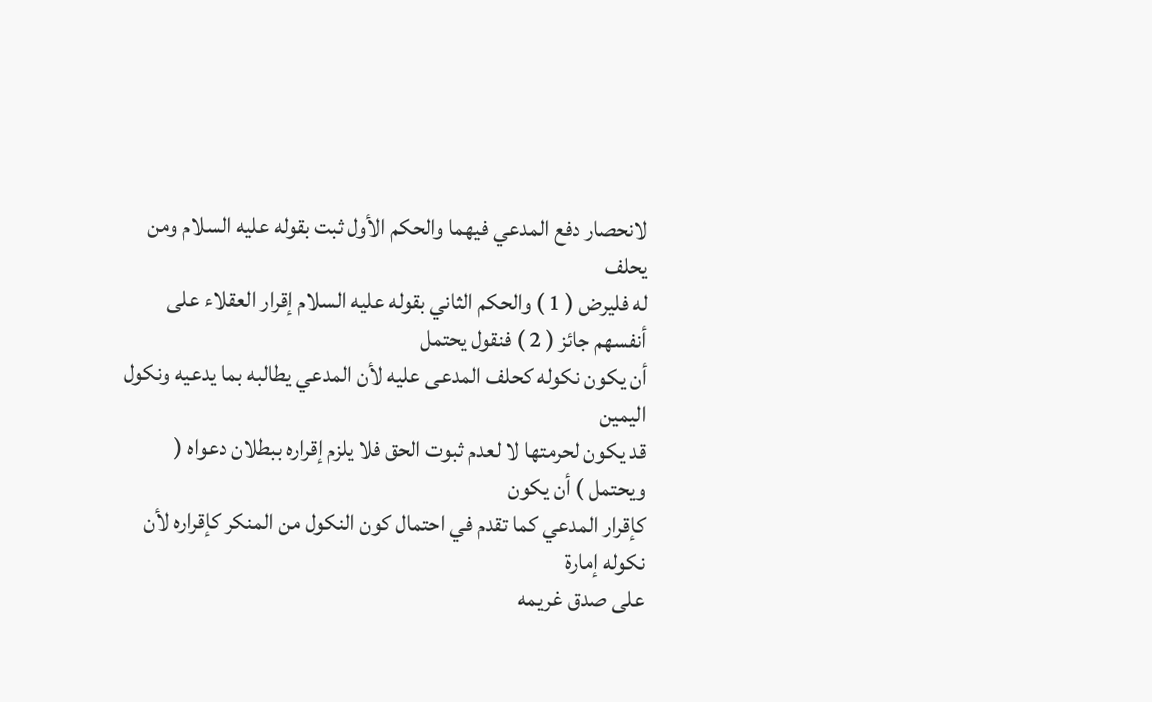لانحصار دفع المدعي فيهما والحكم الأول ثبت بقوله عليه السلام ومن يحلف
له فليرض ( 1 ) والحكم الثاني بقوله عليه السلام إقرار العقلاء على أنفسهم جائز ( 2 ) فنقول يحتمل
أن يكون نكوله كحلف المدعى عليه لأن المدعي يطالبه بما يدعيه ونكول اليمين
قد يكون لحرمتها لا لعدم ثبوت الحق فلا يلزم إقراره ببطلان دعواه ( ويحتمل ) أن يكون
كإقرار المدعي كما تقدم في احتمال كون النكول من المنكر كإقراره لأن نكوله إمارة
على صدق غريمه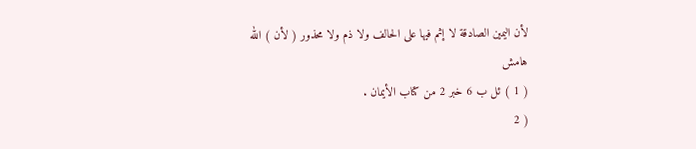لأن اليمين الصادقة لا إثم فيها على الحالف ولا ذم ولا محذور ( لأن ) الله
هامش
( 1 ) ئل ب 6 خبر 2 من كتاب الأيمان .
( 2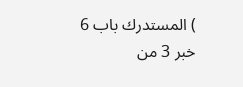) المستدرك باب 6 خبر 3 من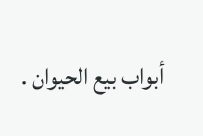أبواب بيع الحيوان .